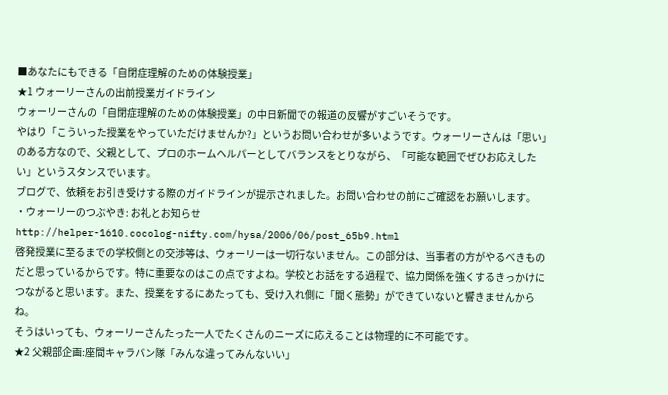■あなたにもできる「自閉症理解のための体験授業」
★1 ウォーリーさんの出前授業ガイドライン
ウォーリーさんの「自閉症理解のための体験授業」の中日新聞での報道の反響がすごいそうです。
やはり「こういった授業をやっていただけませんか?」というお問い合わせが多いようです。ウォーリーさんは「思い」のある方なので、父親として、プロのホームヘルパーとしてバランスをとりながら、「可能な範囲でぜひお応えしたい」というスタンスでいます。
ブログで、依頼をお引き受けする際のガイドラインが提示されました。お問い合わせの前にご確認をお願いします。
・ウォーリーのつぶやき: お礼とお知らせ
http://helper-1610.cocolog-nifty.com/hysa/2006/06/post_65b9.html
啓発授業に至るまでの学校側との交渉等は、ウォーリーは一切行ないません。この部分は、当事者の方がやるべきものだと思っているからです。特に重要なのはこの点ですよね。学校とお話をする過程で、協力関係を強くするきっかけにつながると思います。また、授業をするにあたっても、受け入れ側に「聞く態勢」ができていないと響きませんからね。
そうはいっても、ウォーリーさんたった一人でたくさんのニーズに応えることは物理的に不可能です。
★2 父親部企画:座間キャラバン隊「みんな違ってみんないい」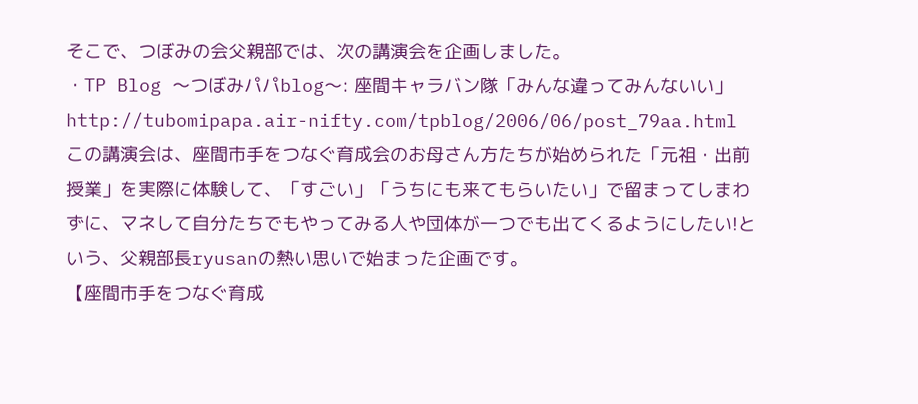そこで、つぼみの会父親部では、次の講演会を企画しました。
・TP Blog 〜つぼみパパblog〜: 座間キャラバン隊「みんな違ってみんないい」
http://tubomipapa.air-nifty.com/tpblog/2006/06/post_79aa.html
この講演会は、座間市手をつなぐ育成会のお母さん方たちが始められた「元祖・出前授業」を実際に体験して、「すごい」「うちにも来てもらいたい」で留まってしまわずに、マネして自分たちでもやってみる人や団体が一つでも出てくるようにしたい!という、父親部長ryusanの熱い思いで始まった企画です。
【座間市手をつなぐ育成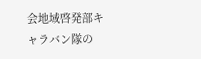会地域啓発部キャラバン隊の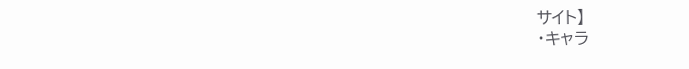サイト】
・キャラ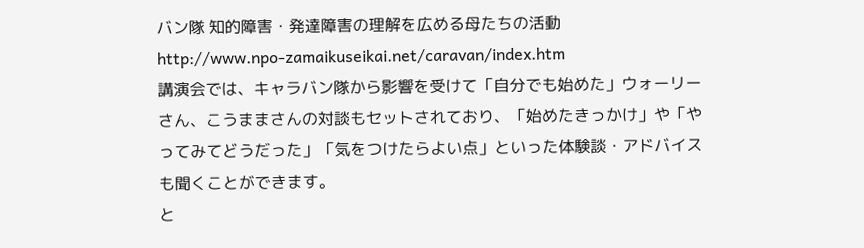バン隊 知的障害・発達障害の理解を広める母たちの活動
http://www.npo-zamaikuseikai.net/caravan/index.htm
講演会では、キャラバン隊から影響を受けて「自分でも始めた」ウォーリーさん、こうままさんの対談もセットされており、「始めたきっかけ」や「やってみてどうだった」「気をつけたらよい点」といった体験談・アドバイスも聞くことができます。
と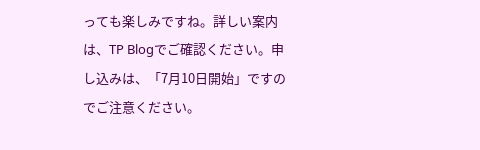っても楽しみですね。詳しい案内は、TP Blogでご確認ください。申し込みは、「7月10日開始」ですのでご注意ください。